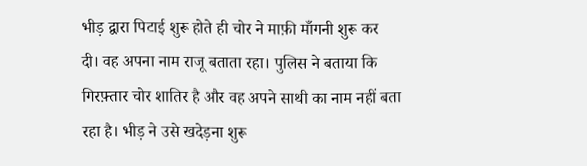भीड़ द्वारा पिटाई शुरू होते ही चोर ने माफ़ी माँगनी शुरू कर दी। वह अपना नाम राजू बताता रहा। पुलिस ने बताया कि गिरफ़्तार चोर शातिर है और वह अपने साथी का नाम नहीं बता रहा है। भीड़ ने उसे खदेड़ना शुरू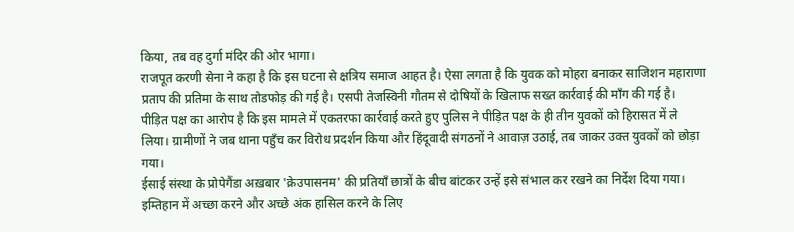किया, तब वह दुर्गा मंदिर की ओर भागा।
राजपूत करणी सेना ने कहा है कि इस घटना से क्षत्रिय समाज आहत है। ऐसा लगता है कि युवक को मोहरा बनाकर साजिशन महाराणा प्रताप की प्रतिमा के साथ तोडफोड़ की गई है। एसपी तेजस्विनी गौतम से दोषियों के खिलाफ सख्त कार्रवाई की माँग की गई है।
पीड़ित पक्ष का आरोप है कि इस मामले में एकतरफा कार्रवाई करते हुए पुलिस ने पीड़ित पक्ष के ही तीन युवकों को हिरासत में ले लिया। ग्रामीणों ने जब थाना पहुँच कर विरोध प्रदर्शन किया और हिंदूवादी संगठनों ने आवाज़ उठाई, तब जाकर उक्त युवकों को छोड़ा गया।
ईसाई संस्था के प्रोपेगैंडा अख़बार 'क्रेउपासनम' की प्रतियाँ छात्रों के बीच बांटकर उन्हें इसे संभाल कर रखने का निर्देश दिया गया। इम्तिहान में अच्छा करने और अच्छे अंक हासिल करने के लिए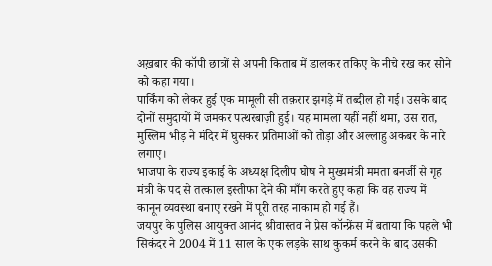अख़बार की कॉपी छात्रों से अपनी किताब में डालकर तकिए के नीचे रख कर सोने को कहा गया।
पार्किंग को लेकर हुई एक मामूली सी तक़रार झगड़े में तब्दील हो गई। उसके बाद दोनों समुदायों में जमकर पत्थरबाज़ी हुई। यह मामला यहीं नहीं थमा, उस रात, मुस्लिम भीड़ ने मंदिर में घुसकर प्रतिमाओं को तोड़ा और अल्लाहु अकबर के नारे लगाए।
भाजपा के राज्य इकाई के अध्यक्ष दिलीप घोष ने मुख्यमंत्री ममता बनर्जी से गृह मंत्री के पद से तत्काल इस्तीफा देने की माँग करते हुए कहा कि वह राज्य में कानून व्यवस्था बनाए रखने में पूरी तरह नाकाम हो गई हैं।
जयपुर के पुलिस आयुक्त आनंद श्रीवास्तव ने प्रेस कॉन्फ्रेंस में बताया कि पहले भी सिकंदर ने 2004 में 11 साल के एक लड़के साथ कुकर्म करने के बाद उसकी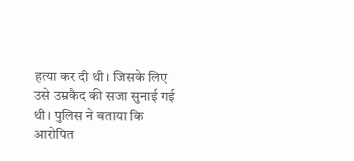हत्या कर दी थी। जिसके लिए उसे उम्रकैद की सजा सुनाई गई थी। पुलिस ने बताया कि आरोपित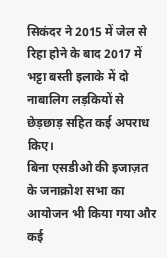सिकंदर ने 2015 में जेल से रिहा होने के बाद 2017 में भट्टा बस्ती इलाके में दो नाबालिग लड़कियों से छेड़छाड़ सहित कई अपराध किए।
बिना एसडीओ की इजाज़त के जनाक्रोश सभा का आयोजन भी किया गया और कई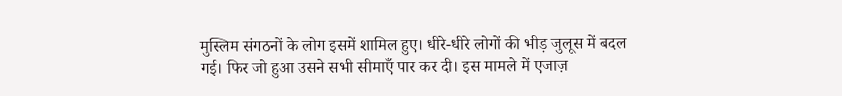मुस्लिम संगठनों के लोग इसमें शामिल हुए। धीरे-धीरे लोगों की भीड़ जुलूस में बदल गई। फिर जो हुआ उसने सभी सीमाएँ पार कर दी। इस मामले में एजाज़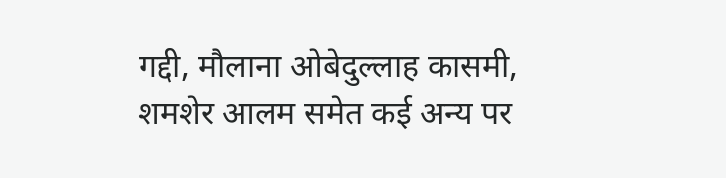गद्दी, मौलाना ओबेदुल्लाह कासमी, शमशेर आलम समेत कई अन्य पर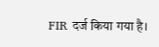FIR दर्ज किया गया है।